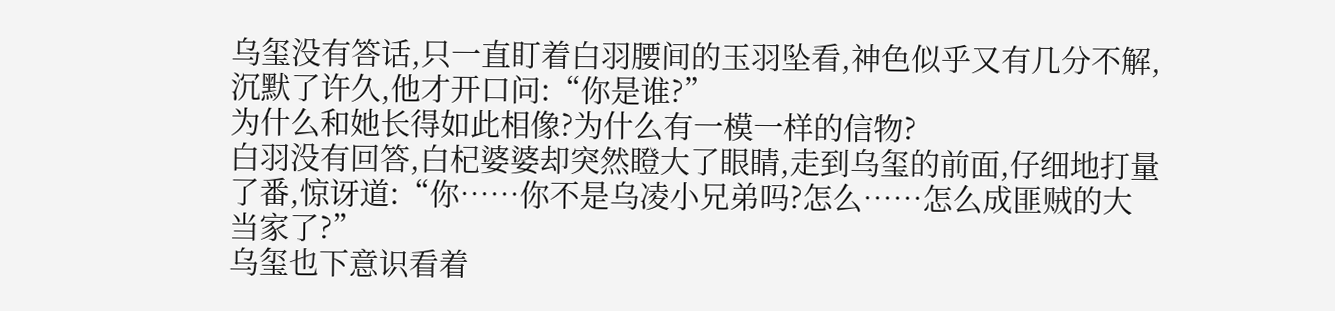乌玺没有答话,只一直盯着白羽腰间的玉羽坠看,神色似乎又有几分不解,沉默了许久,他才开口问:“你是谁?”
为什么和她长得如此相像?为什么有一模一样的信物?
白羽没有回答,白杞婆婆却突然瞪大了眼睛,走到乌玺的前面,仔细地打量了番,惊讶道:“你……你不是乌凌小兄弟吗?怎么……怎么成匪贼的大当家了?”
乌玺也下意识看着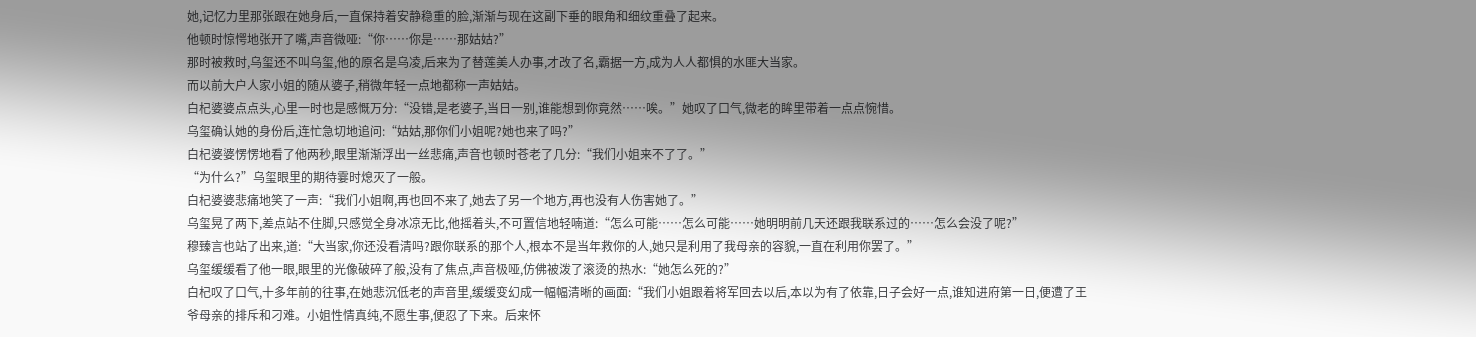她,记忆力里那张跟在她身后,一直保持着安静稳重的脸,渐渐与现在这副下垂的眼角和细纹重叠了起来。
他顿时惊愕地张开了嘴,声音微哑:“你……你是……那姑姑?”
那时被救时,乌玺还不叫乌玺,他的原名是乌凌,后来为了替莲美人办事,才改了名,霸据一方,成为人人都惧的水匪大当家。
而以前大户人家小姐的随从婆子,稍微年轻一点地都称一声姑姑。
白杞婆婆点点头,心里一时也是感慨万分:“没错,是老婆子,当日一别,谁能想到你竟然……唉。”她叹了口气,微老的眸里带着一点点惋惜。
乌玺确认她的身份后,连忙急切地追问:“姑姑,那你们小姐呢?她也来了吗?”
白杞婆婆愣愣地看了他两秒,眼里渐渐浮出一丝悲痛,声音也顿时苍老了几分:“我们小姐来不了了。”
“为什么?”乌玺眼里的期待霎时熄灭了一般。
白杞婆婆悲痛地笑了一声:“我们小姐啊,再也回不来了,她去了另一个地方,再也没有人伤害她了。”
乌玺晃了两下,差点站不住脚,只感觉全身冰凉无比,他摇着头,不可置信地轻喃道:“怎么可能……怎么可能……她明明前几天还跟我联系过的……怎么会没了呢?”
穆臻言也站了出来,道:“大当家,你还没看清吗?跟你联系的那个人,根本不是当年救你的人,她只是利用了我母亲的容貌,一直在利用你罢了。”
乌玺缓缓看了他一眼,眼里的光像破碎了般,没有了焦点,声音极哑,仿佛被泼了滚烫的热水:“她怎么死的?”
白杞叹了口气,十多年前的往事,在她悲沉低老的声音里,缓缓变幻成一幅幅清晰的画面:“我们小姐跟着将军回去以后,本以为有了依靠,日子会好一点,谁知进府第一日,便遭了王爷母亲的排斥和刁难。小姐性情真纯,不愿生事,便忍了下来。后来怀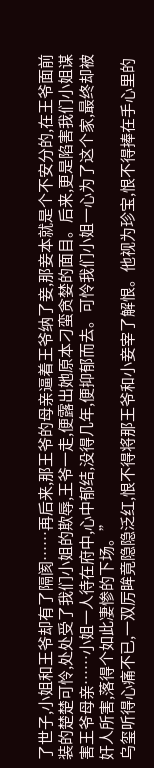了世子,小姐和王爷却有了隔阂……再后来,那王爷的母亲逼着王爷纳了妾,那妾本就是个不安分的,在王爷面前装的楚楚可怜,处处受了我们小姐的欺辱,王爷一走,便露出她原本刁蛮贪婪的面目。后来,更是陷害我们小姐谋害王爷母亲……小姐一人待在府中,心中郁结,没得几年,便抑郁而去。可怜我们小姐一心为了这个家,最终却被奸人所害,落得个如此凄惨的下场。”
乌玺听得心痛不已,一双厉眸竟隐隐泛红,恨不得将那王爷和小妾宰了解恨。他视为珍宝,恨不得捧在手心里的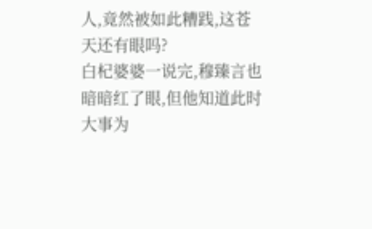人,竟然被如此糟践,这苍天还有眼吗?
白杞婆婆一说完,穆臻言也暗暗红了眼,但他知道此时大事为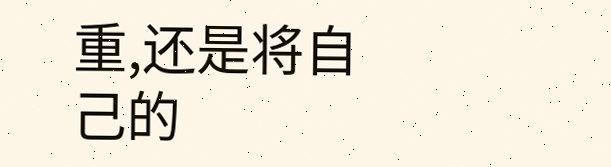重,还是将自己的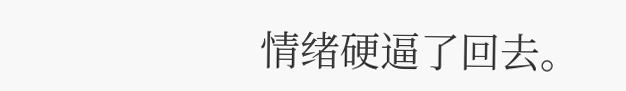情绪硬逼了回去。